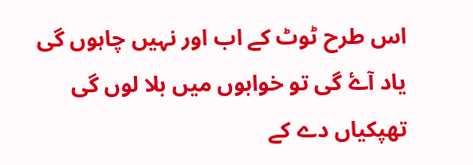اس طرح ٹوٹ کے اب اور نہیں چاہوں گی
یاد آۓ گی تو خوابوں میں بلا لوں گی
تھپکیاں دے کے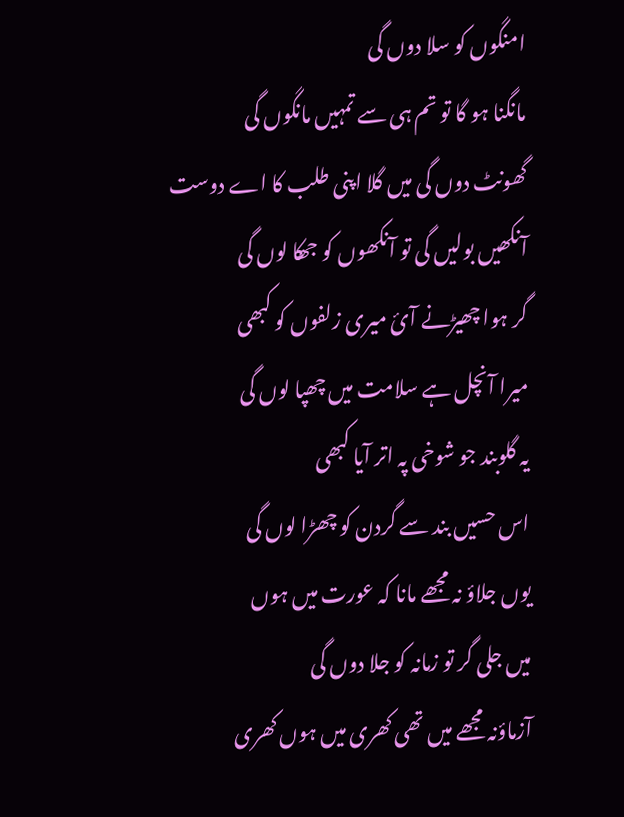امنگوں کو سلا دوں گی
مانگنا ہو گا تو تم ہی سے تمہیں مانگوں گی
گھونٹ دوں گی میں گلا اپنی طلب کا اے دوست
آنکھیں بولیں گی تو آنکھوں کو جھکا لوں گی
گر ہوا چھیڑنے آئ میری زلفوں کو کبھی
میرا آنچل ہے سلامت میں چھپا لوں گی
یہ گلوبند جو شوخی پہ اتر آیا کبھی
اس حسیں بند سے گردن کو چھڑا لوں گی
یوں جلاؤ نہ مجھے مانا کہ عورت میں ہوں
میں جلی گر تو زمانہ کو جلا دوں گی
آزماؤنہ مجھے میں تھی کھری میں ہوں کھری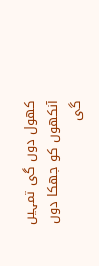کھول دوں گی تمہیں آنکھوں کو جھکا دوں گی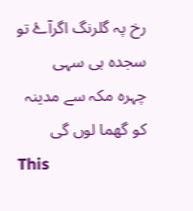رخ پہ گلرنگ اگرآۓ تو سجدہ ہی سہی
چہرہ مکہ سے مدینہ کو گھما لوں گی
This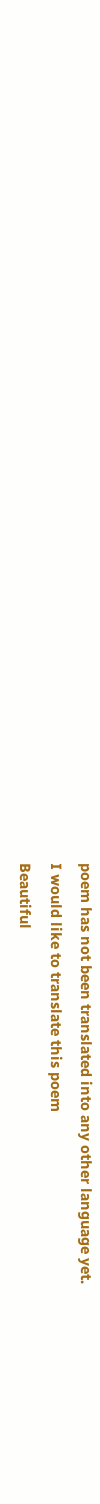poem has not been translated into any other language yet.
I would like to translate this poem
Beautiful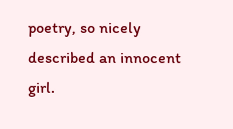poetry, so nicely described an innocent girl.